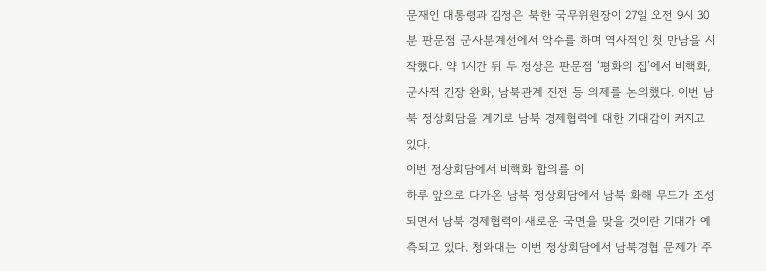문재인 대통령과 김정은 북한 국무위원장이 27일 오전 9시 30분 판문점 군사분계선에서 악수를 하며 역사적인 첫 만남을 시작했다. 약 1시간 뒤 두 정상은 판문점 ‘평화의 집’에서 비핵화, 군사적 긴장 완화, 남북관계 진전 등 의제를 논의했다. 이번 남북 정상회담을 계기로 남북 경제협력에 대한 기대감이 커지고 있다.
이번 정상회담에서 비핵화 합의를 이
하루 앞으로 다가온 남북 정상회담에서 남북 화해 무드가 조성되면서 남북 경제협력이 새로운 국면을 맞을 것이란 기대가 예측되고 있다. 청와대는 이번 정상회담에서 남북경협 문제가 주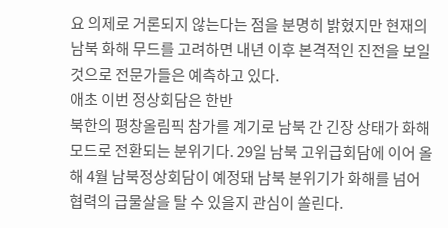요 의제로 거론되지 않는다는 점을 분명히 밝혔지만 현재의 남북 화해 무드를 고려하면 내년 이후 본격적인 진전을 보일 것으로 전문가들은 예측하고 있다.
애초 이번 정상회담은 한반
북한의 평창올림픽 참가를 계기로 남북 간 긴장 상태가 화해 모드로 전환되는 분위기다. 29일 남북 고위급회담에 이어 올해 4월 남북정상회담이 예정돼 남북 분위기가 화해를 넘어 협력의 급물살을 탈 수 있을지 관심이 쏠린다.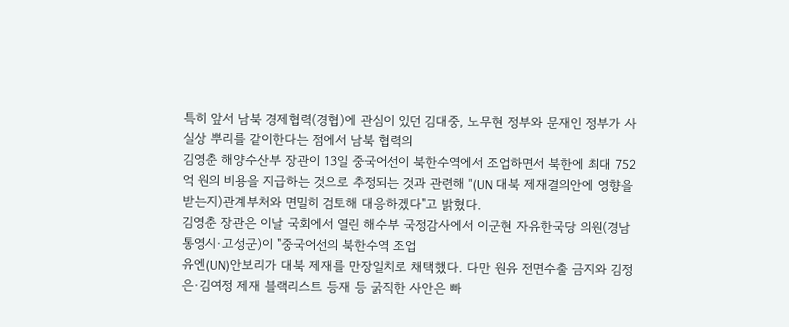특히 앞서 남북 경제협력(경협)에 관심이 있던 김대중, 노무현 정부와 문재인 정부가 사실상 뿌리를 같이한다는 점에서 남북 협력의
김영춘 해양수산부 장관이 13일 중국어선이 북한수역에서 조업하면서 북한에 최대 752억 원의 비용을 지급하는 것으로 추정되는 것과 관련해 "(UN 대북 제재결의안에 영향을 받는지)관계부처와 면밀히 검토해 대응하겠다"고 밝혔다.
김영춘 장관은 이날 국회에서 열린 해수부 국정감사에서 이군현 자유한국당 의원(경남 통영시·고성군)이 "중국어선의 북한수역 조업
유엔(UN)안보리가 대북 제재를 만장일치로 채택했다. 다만 원유 전면수출 금지와 김정은·김여정 제재 블랙리스트 등재 등 굵직한 사안은 빠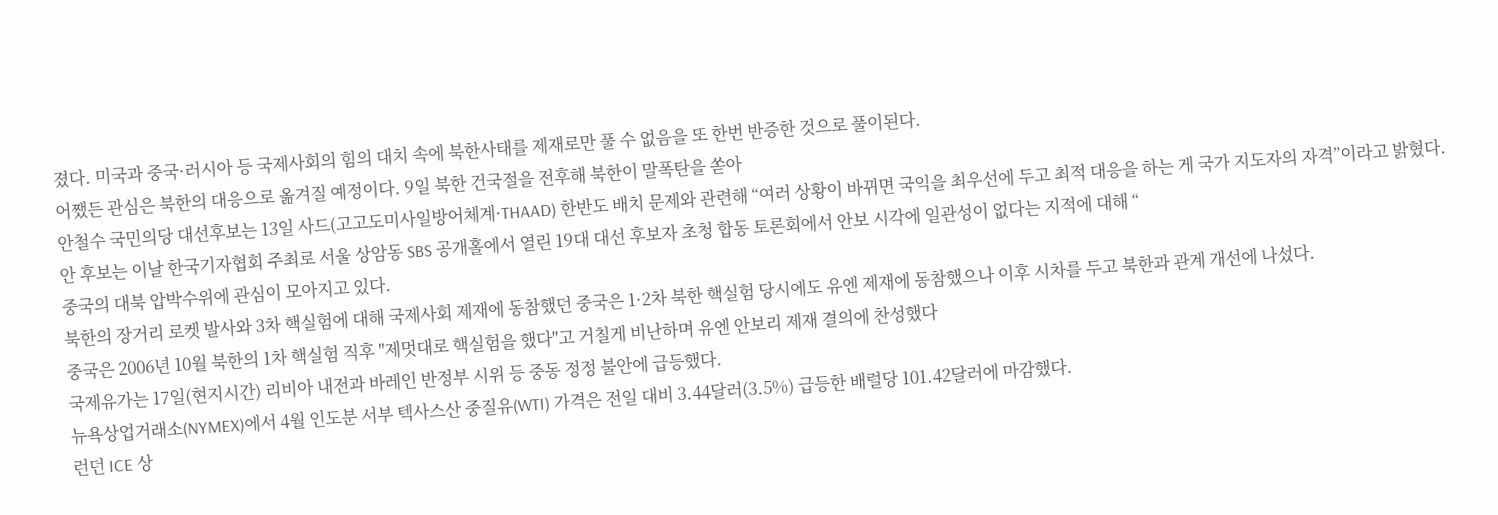졌다. 미국과 중국·러시아 등 국제사회의 힘의 대치 속에 북한사태를 제재로만 풀 수 없음을 또 한번 반증한 것으로 풀이된다.
어쨌든 관심은 북한의 대응으로 옮겨질 예정이다. 9일 북한 건국절을 전후해 북한이 말폭탄을 쏟아
안철수 국민의당 대선후보는 13일 사드(고고도미사일방어체계·THAAD) 한반도 배치 문제와 관련해 “여러 상황이 바뀌면 국익을 최우선에 두고 최적 대응을 하는 게 국가 지도자의 자격”이라고 밝혔다.
안 후보는 이날 한국기자협회 주최로 서울 상암동 SBS 공개홀에서 열린 19대 대선 후보자 초청 합동 토론회에서 안보 시각에 일관성이 없다는 지적에 대해 “
중국의 대북 압박수위에 관심이 모아지고 있다.
북한의 장거리 로켓 발사와 3차 핵실험에 대해 국제사회 제재에 동참했던 중국은 1·2차 북한 핵실험 당시에도 유엔 제재에 동참했으나 이후 시차를 두고 북한과 관계 개선에 나섰다.
중국은 2006년 10월 북한의 1차 핵실험 직후 "제멋대로 핵실험을 했다"고 거칠게 비난하며 유엔 안보리 제재 결의에 찬성했다
국제유가는 17일(현지시간) 리비아 내전과 바레인 반정부 시위 등 중동 정정 불안에 급등했다.
뉴욕상업거래소(NYMEX)에서 4월 인도분 서부 텍사스산 중질유(WTI) 가격은 전일 대비 3.44달러(3.5%) 급등한 배럴당 101.42달러에 마감했다.
런던 ICE 상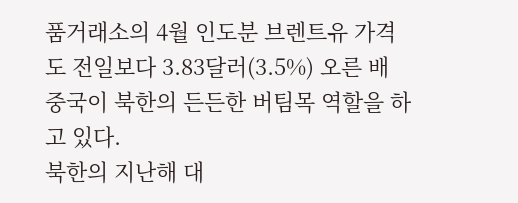품거래소의 4월 인도분 브렌트유 가격도 전일보다 3.83달러(3.5%) 오른 배
중국이 북한의 든든한 버팀목 역할을 하고 있다.
북한의 지난해 대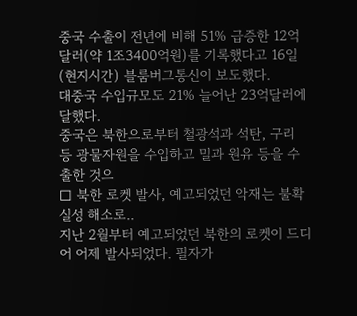중국 수출이 전년에 비해 51% 급증한 12억달러(약 1조3400억원)를 기록했다고 16일(현지시간) 블룸버그통신이 보도했다.
대중국 수입규모도 21% 늘어난 23억달러에 달했다.
중국은 북한으로부터 철광석과 석탄, 구리 등 광물자원을 수입하고 밀과 원유 등을 수출한 것으
☐ 북한 로켓 발사, 예고되었던 악재는 불확실성 해소로..
지난 2월부터 예고되었던 북한의 로켓이 드디어 어제 발사되었다. 필자가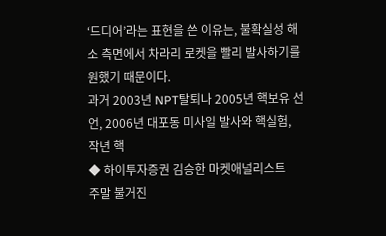‘드디어’라는 표현을 쓴 이유는, 불확실성 해소 측면에서 차라리 로켓을 빨리 발사하기를 원했기 때문이다.
과거 2003년 NPT탈퇴나 2005년 핵보유 선언, 2006년 대포동 미사일 발사와 핵실험, 작년 핵
◆ 하이투자증권 김승한 마켓애널리스트
주말 불거진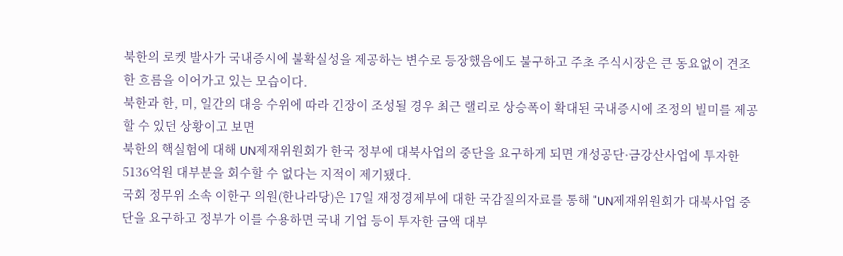북한의 로켓 발사가 국내증시에 불확실성을 제공하는 변수로 등장했음에도 불구하고 주초 주식시장은 큰 동요없이 견조한 흐름을 이어가고 있는 모습이다.
북한과 한, 미, 일간의 대응 수위에 따라 긴장이 조성될 경우 최근 랠리로 상승폭이 확대된 국내증시에 조정의 빌미를 제공할 수 있던 상황이고 보면
북한의 핵실험에 대해 UN제재위원회가 한국 정부에 대북사업의 중단을 요구하게 되면 개성공단·금강산사업에 투자한 5136억원 대부분을 회수할 수 없다는 지적이 제기됐다.
국회 정무위 소속 이한구 의원(한나라당)은 17일 재정경제부에 대한 국감질의자료를 통해 "UN제재위원회가 대북사업 중단을 요구하고 정부가 이를 수용하면 국내 기업 등이 투자한 금액 대부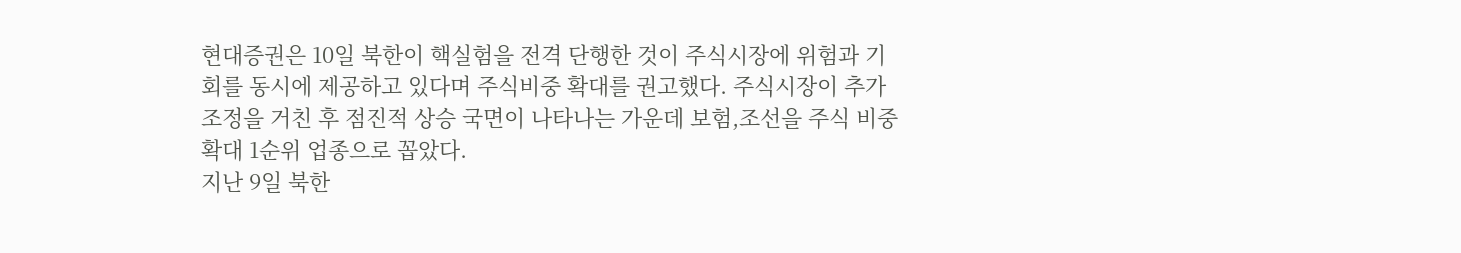현대증권은 10일 북한이 핵실험을 전격 단행한 것이 주식시장에 위험과 기회를 동시에 제공하고 있다며 주식비중 확대를 권고했다. 주식시장이 추가조정을 거친 후 점진적 상승 국면이 나타나는 가운데 보험,조선을 주식 비중확대 1순위 업종으로 꼽았다.
지난 9일 북한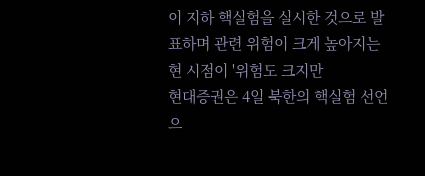이 지하 핵실험을 실시한 것으로 발표하며 관련 위험이 크게 높아지는 현 시점이 '위험도 크지만
현대증권은 4일 북한의 핵실험 선언으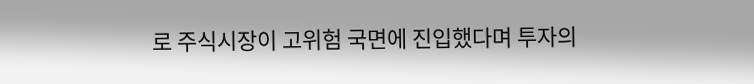로 주식시장이 고위험 국면에 진입했다며 투자의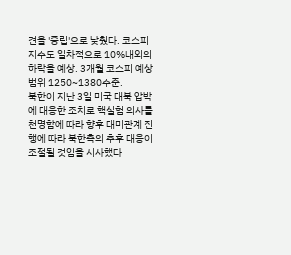견을 '중립'으로 낮췄다. 코스피지수도 일차적으로 10%내외의 하락을 예상. 3개월 코스피 예상범위 1250~1380수준.
북한이 지난 3일 미국 대북 압박에 대응한 조치로 핵실험 의사를 천명함에 따라 향후 대미관계 진행에 따라 북한측의 추후 대응이 조절될 것임을 시사했다